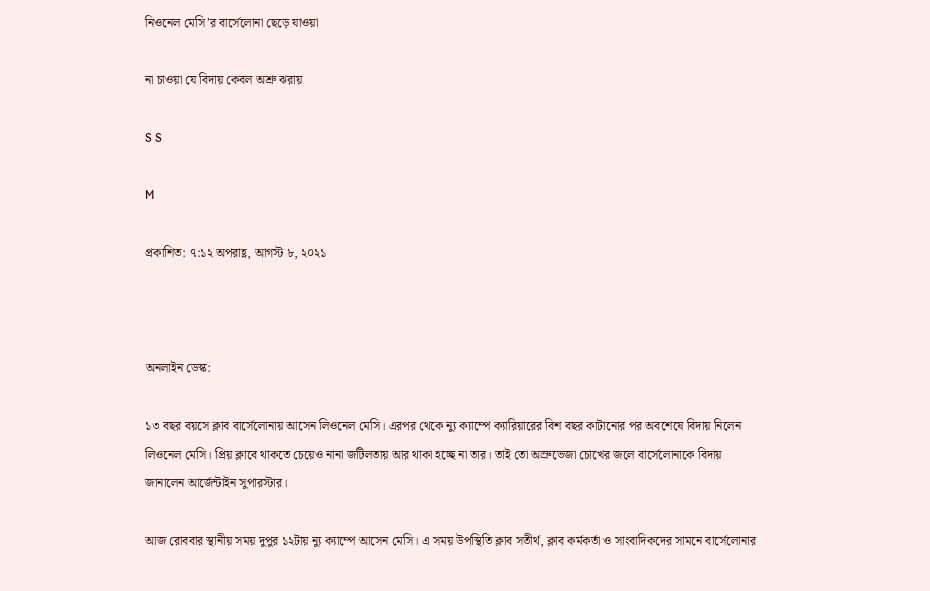নিওনেল মেসি’র বার্সেলোনা ছেড়ে যাওয়া

না চাওয়া যে বিদায় কেবল অশ্রু ঝরায়

S S

M

প্রকাশিত: ৭:১২ অপরাহ্ণ, আগস্ট ৮, ২০২১



অনলাইন ডেস্ক:

১৩ বছর বয়সে ক্লাব বার্সেলোনায় আসেন লিওনেল মেসি। এরপর থেকে ন্যু ক্যাম্পে ক্যারিয়ারের বিশ বছর কাটানোর পর অবশেষে বিদায় নিলেন লিওনেল মেসি। প্রিয় ক্লাবে থাকতে চেয়েও নানা জটিলতায় আর থাকা হচ্ছে না তার। তাই তো অস্রুভেজা চোখের জলে বার্সেলোনাকে বিদায় জানালেন আর্জেন্টাইন সুপারস্টার।

আজ রোববার স্থানীয় সময় দুপুর ১২টায় ন্যু ক্যাম্পে আসেন মেসি। এ সময় উপস্থিতি ক্লাব সতীর্থ, ক্লাব কর্মকর্তা ও সাংবাদিকদের সামনে বার্সেলোনার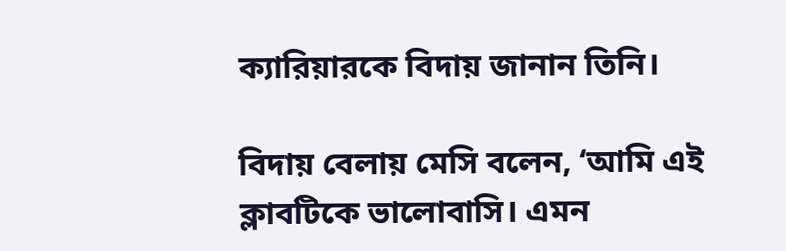ক্যারিয়ারকে বিদায় জানান তিনি।

বিদায় বেলায় মেসি বলেন, ‘আমি এই ক্লাবটিকে ভালোবাসি। এমন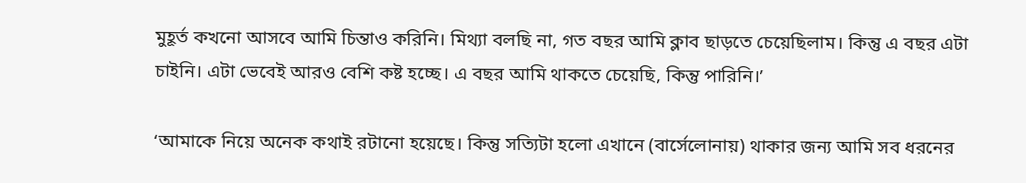মুহূর্ত কখনো আসবে আমি চিন্তাও করিনি। মিথ্যা বলছি না, গত বছর আমি ক্লাব ছাড়তে চেয়েছিলাম। কিন্তু এ বছর এটা চাইনি। এটা ভেবেই আরও বেশি কষ্ট হচ্ছে। এ বছর আমি থাকতে চেয়েছি, কিন্তু পারিনি।’

‘আমাকে নিয়ে অনেক কথাই রটানো হয়েছে। কিন্তু সত্যিটা হলো এখানে (বার্সেলোনায়) থাকার জন্য আমি সব ধরনের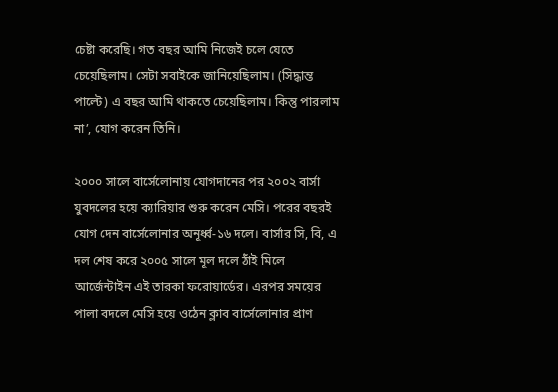চেষ্টা করেছি। গত বছর আমি নিজেই চলে যেতে চেয়েছিলাম। সেটা সবাইকে জানিয়েছিলাম। (সিদ্ধান্ত পাল্টে) এ বছর আমি থাকতে চেয়েছিলাম। কিন্তু পারলাম না’, যোগ করেন তিনি।

২০০০ সালে বার্সেলোনায় যোগদানের পর ২০০২ বার্সা যুবদলের হয়ে ক্যারিয়ার শুরু করেন মেসি। পরের বছরই যোগ দেন বার্সেলোনার অনূর্ধ্ব-১৬ দলে। বার্সার সি, বি, এ দল শেষ করে ২০০৫ সালে মূল দলে ঠাঁই মিলে আর্জেন্টাইন এই তারকা ফরোয়ার্ডের। এরপর সময়ের পালা বদলে মেসি হয়ে ওঠেন ক্লাব বার্সেলোনার প্রাণ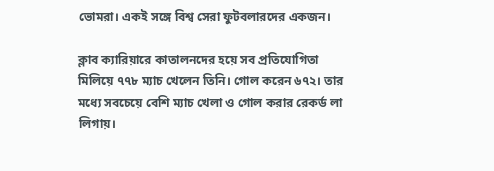ভোমরা। একই সঙ্গে বিশ্ব সেরা ফুটবলারদের একজন।

ক্লাব ক্যারিয়ারে কাতালনদের হয়ে সব প্রতিযোগিতা মিলিয়ে ৭৭৮ ম্যাচ খেলেন তিনি। গোল করেন ৬৭২। তার মধ্যে সবচেয়ে বেশি ম্যাচ খেলা ও গোল করার রেকর্ড লা লিগায়।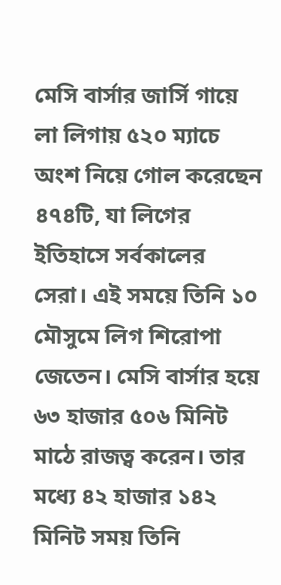মেসি বার্সার জার্সি গায়ে লা লিগায় ৫২০ ম্যাচে অংশ নিয়ে গোল করেছেন ৪৭৪টি, যা লিগের ইতিহাসে সর্বকালের সেরা। এই সময়ে তিনি ১০ মৌসুমে লিগ শিরোপা জেতেন। মেসি বার্সার হয়ে ৬৩ হাজার ৫০৬ মিনিট মাঠে রাজত্ব করেন। তার মধ্যে ৪২ হাজার ১৪২ মিনিট সময় তিনি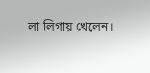লা লিগায় খেলেন।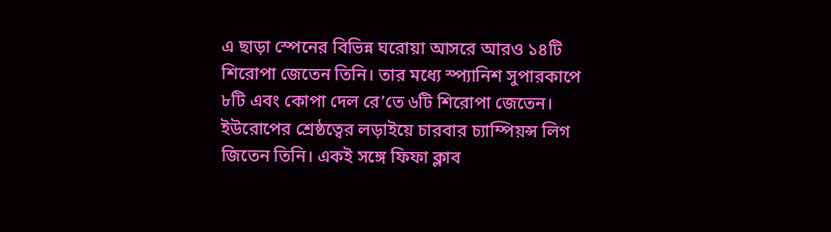এ ছাড়া স্পেনের বিভিন্ন ঘরোয়া আসরে আরও ১৪টি শিরোপা জেতেন তিনি। তার মধ্যে স্প্যানিশ সুপারকাপে ৮টি এবং কোপা দেল রে’তে ৬টি শিরোপা জেতেন। ইউরোপের শ্রেষ্ঠত্বের লড়াইয়ে চারবার চ্যাম্পিয়ন্স লিগ জিতেন তিনি। একই সঙ্গে ফিফা ক্লাব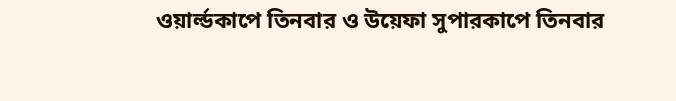ওয়ার্ল্ডকাপে তিনবার ও উয়েফা সুপারকাপে তিনবার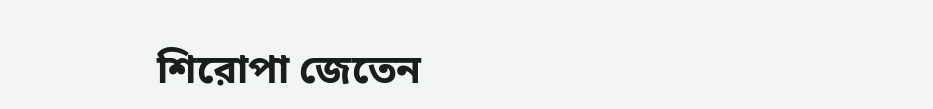শিরোপা জেতেন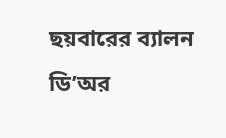ছয়বারের ব্যালন ডি’অর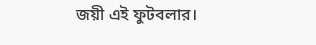জয়ী এই ফুটবলার।